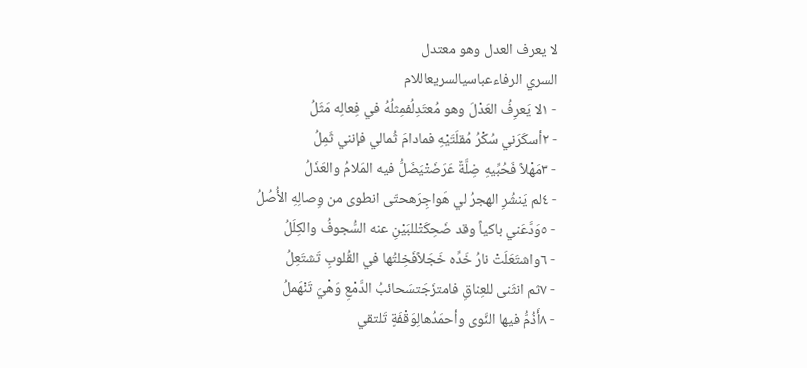لا يعرف العدل وهو معتدل
السري الرفاءعباسيالسريعاللام
- ١لا يَعرِفُ العَدْلَ وهو مُعتَدِلُفمِثلُهُ في فِعالِه مَثَلُ
- ٢أسكَرَني سُكْرُ مُقلَتَيْهِ فمادامَ ثُمالي فإنني ثَمِلُ
- ٣مَهْلاً فَحُبِّيهِ ضِلَّةٌ عَرَضَتْيَضَلُّ فيه المَلامُ والعَذَلُ
- ٤لم يَنشُرِ الهجرُ لي هَواجِرَهحتّى انطوى من وِصالِهِ الأُصُلُ
- ٥وَدَّعَني باكياً وقد ضَحِكَتْللبَيْنِ عنه السُّجوفُ والكِلَلُ
- ٦واشتَعَلَتْ نارُ خَدِّه خَجَلاًفَخِلتُها في القُلوبِ تَشتَعِلُ
- ٧ثم انثَنى للعِناقِ فامتزَجَتسَحائبُ الدَّمْعِ وَهْيَ تَنْهَملُ
- ٨أَذُمُّ فيها النَّوى وأحمَدُهالِوَقْفَةٍ تَلتقي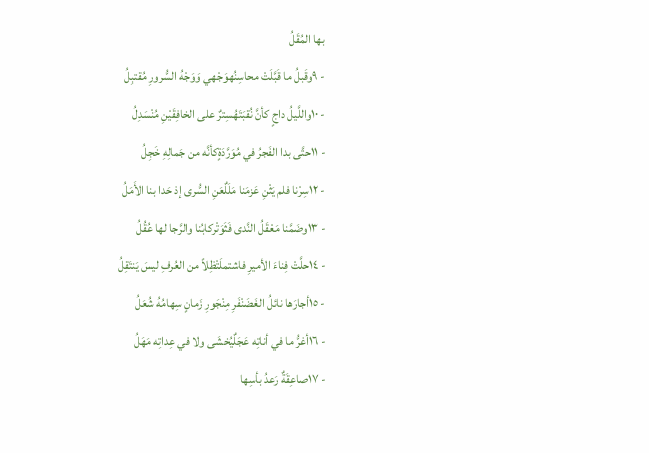بها المُقَلُ
- ٩وقَبلُ ما قَبَّلَتْ محاسِنُهوَجْهي وَوَجْهُ السُّرورِ مُقتبِلُ
- ١٠واللَّيلُ داجٍ كأنَّ نُقبَتَهُسِترٌ على الخافِقَيْنِ مُنْسَدِلُ
- ١١حتَّى بدا الفَجرُ في مُوَرَّدَةٍكأنَّه من جَمالِهِ خَجِلُ
- ١٢سِرْنا فلم يَثْنِ عَزمَنا مَلَلٌعَنِ السُّرى إذ حَدا بنا الأَمَلُ
- ١٣وضَمَّنا مَعْقَلُ النَّدى فَثَوَتْركابُنا والرَّجا لها عُقُلُ
- ١٤حلَّتْ فِناءَ الأميرِ فاشتملَتْظِلاً من العُرفِ ليسَ يَنتَقِلُ
- ١٥أجارَها نائلُ الغَضَنْفَرِ مِنْجَورِ زَمانٍ سِهامُهُ شُعَلُ
- ١٦أغرُّ ما في أناتِه عَجَلٌيُخشَى ولا في عِداتِه مَهَلُ
- ١٧صاعِقَةٌ رَعدُ بأسِها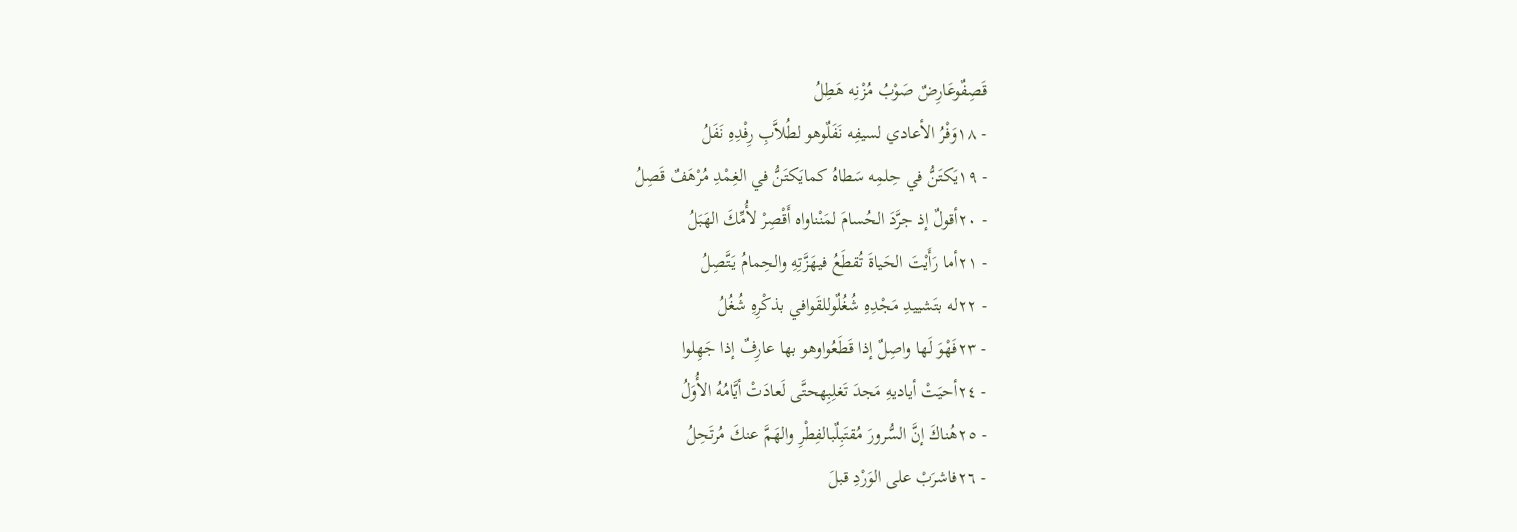قَصِفٌوعَارِضٌ صَوْبُ مُزْنِه هَطِلُ
- ١٨وَفْرُ الأعادي لسيفِه نَفَلٌوهو لطُلاَّبِ رِفْدِهِ نَفَلُ
- ١٩يَكتَنُّ في حِلمِه سَطاهُ كمايَكتَنُّ في الغِمْدِ مُرْهَفٌ قَصِلُ
- ٢٠أقولٌ إذ جرَّدَ الحُسامَ لمَنْناواه أَقْصِرْ لأُمِّكَ الهَبَلُ
- ٢١أما رَأَيْتَ الحَياةَ تُقطَعُ فيهَزَّتِهِ والحِمامُ يَتَّصِلُ
- ٢٢له بتَشييدِ مَجْدِهِ شُغُلٌوللقَوافي بذكْرِهِ شُغُلُ
- ٢٣فَهْوَ لَها واصِلٌ إذا قَطَعُواوهو بها عارِفٌ إذا جَهِلوا
- ٢٤أحيَتْ أياديهِ مَجدَ تَغلِبِهحتَّى لَعادَتْ أيَّامُهُ الأُوَلُ
- ٢٥هُناكَ إنَّ السُّرورَ مُقتَبِلٌبالفِطْرِ والهَمَّ عنكَ مُرتَحِلُ
- ٢٦فاشرَبْ على الوَرْدِ قبلَ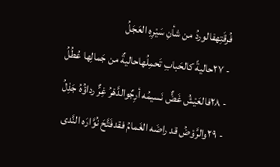فُرقَتِهفالوردُ من شأنِ سَيْرِهِ العَجَلُ
- ٢٧حاليةً كالحَبابِ تَحمِلُهاحاليةٌ من جَمالِها عُطُلُ
- ٢٨فالعَيْشُ غَضٌّ نَسيمُه أرِجٌوالدَّهْرُ غِرٌّ رداؤُهُ جَذِلُ
- ٢٩والرَّوْضُ قد راضَه الغَمامُ فقدفَتَّحَ نُوَّارَه النَّدى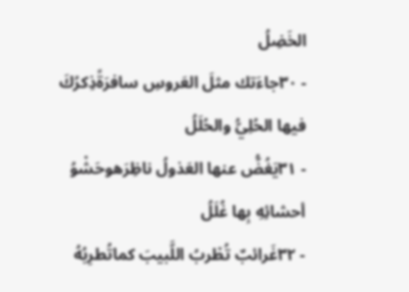الخَضِلُ
- ٣٠جاءَتك مثلَ العَروسِ سافرَةًذِكرُكَ فيها الحُلِيُّ والحُلَلُ
- ٣١يَغُضُّ عنها العَذولُ ناظِرَهوحَشْوُ أحشائِهِ بِها غُلَلُ
- ٣٢غَرائبٌ تُطْربُ اللَّبيبَ كماتُطرِبُهُ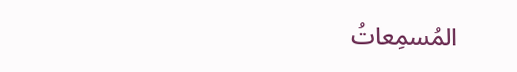المُسمِعاتُ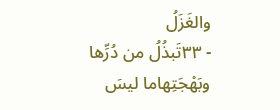والغَزَلُ
- ٣٣تَبذُلُ من دُرِّها وبَهْجَتِهاما ليسَ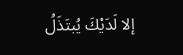إلا لَدَيْكَ يُبتَذَلُ